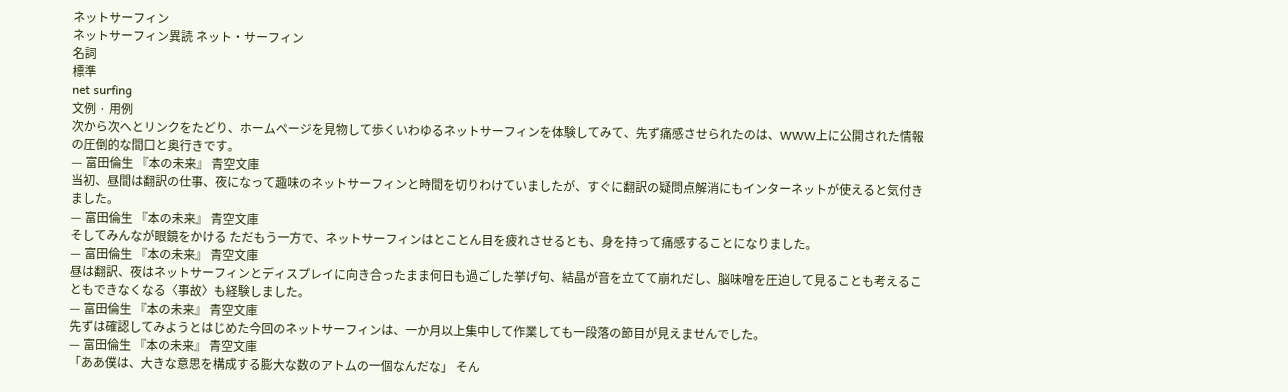ネットサーフィン
ネットサーフィン異読 ネット・サーフィン
名詞
標準
net surfing
文例 · 用例
次から次へとリンクをたどり、ホームページを見物して歩くいわゆるネットサーフィンを体験してみて、先ず痛感させられたのは、WWW上に公開された情報の圧倒的な間口と奥行きです。
— 富田倫生 『本の未来』 青空文庫
当初、昼間は翻訳の仕事、夜になって趣味のネットサーフィンと時間を切りわけていましたが、すぐに翻訳の疑問点解消にもインターネットが使えると気付きました。
— 富田倫生 『本の未来』 青空文庫
そしてみんなが眼鏡をかける ただもう一方で、ネットサーフィンはとことん目を疲れさせるとも、身を持って痛感することになりました。
— 富田倫生 『本の未来』 青空文庫
昼は翻訳、夜はネットサーフィンとディスプレイに向き合ったまま何日も過ごした挙げ句、結晶が音を立てて崩れだし、脳味噌を圧迫して見ることも考えることもできなくなる〈事故〉も経験しました。
— 富田倫生 『本の未来』 青空文庫
先ずは確認してみようとはじめた今回のネットサーフィンは、一か月以上集中して作業しても一段落の節目が見えませんでした。
— 富田倫生 『本の未来』 青空文庫
「ああ僕は、大きな意思を構成する膨大な数のアトムの一個なんだな」 そん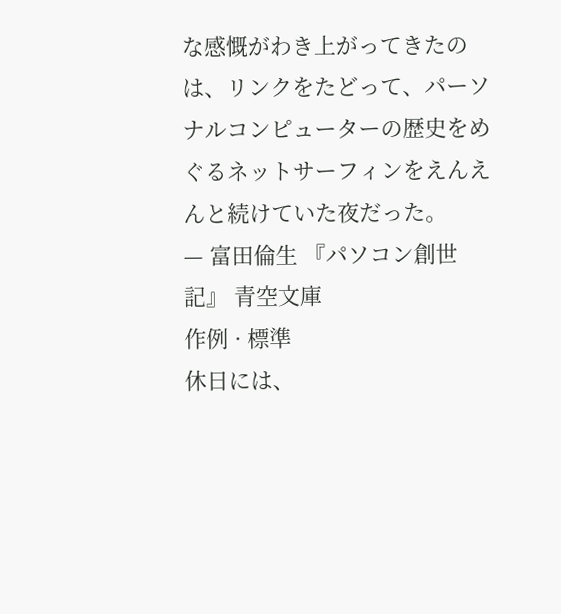な感慨がわき上がってきたのは、リンクをたどって、パーソナルコンピューターの歴史をめぐるネットサーフィンをえんえんと続けていた夜だった。
— 富田倫生 『パソコン創世記』 青空文庫
作例 · 標準
休日には、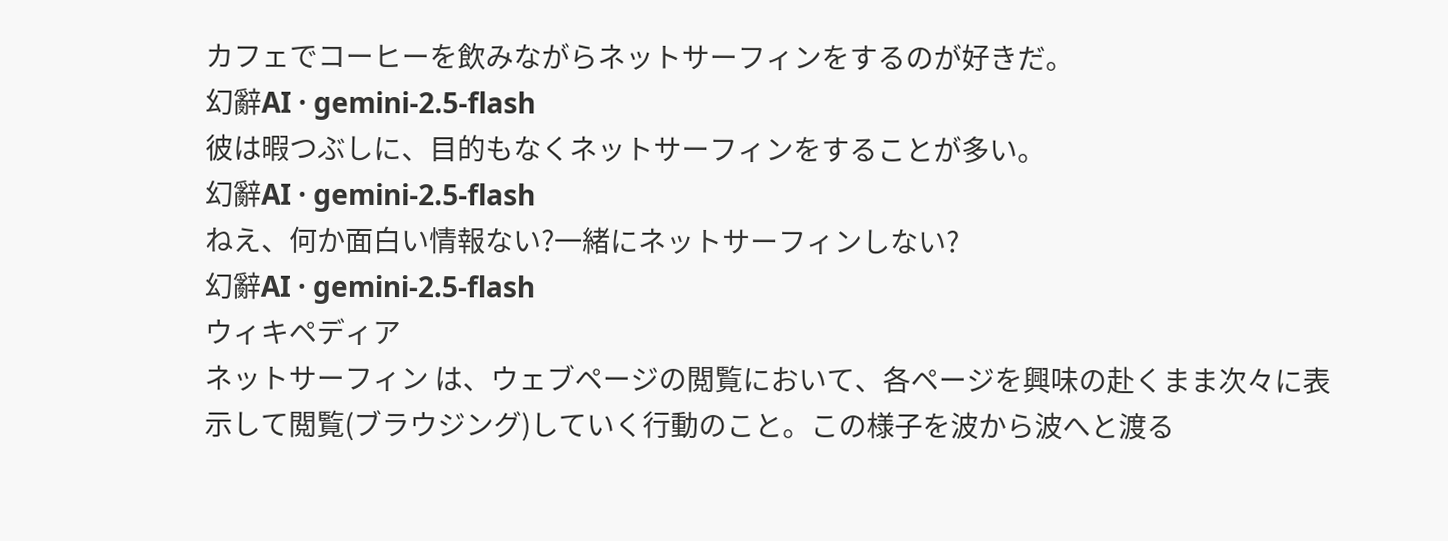カフェでコーヒーを飲みながらネットサーフィンをするのが好きだ。
幻辭AI · gemini-2.5-flash
彼は暇つぶしに、目的もなくネットサーフィンをすることが多い。
幻辭AI · gemini-2.5-flash
ねえ、何か面白い情報ない?一緒にネットサーフィンしない?
幻辭AI · gemini-2.5-flash
ウィキペディア
ネットサーフィン は、ウェブページの閲覧において、各ページを興味の赴くまま次々に表示して閲覧(ブラウジング)していく行動のこと。この様子を波から波へと渡る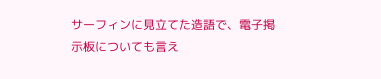サーフィンに見立てた造語で、電子掲示板についても言え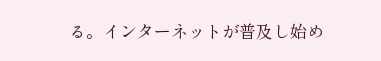る。インターネットが普及し始め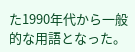た1990年代から一般的な用語となった。